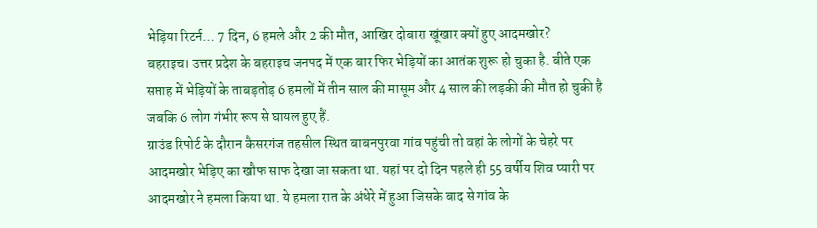भेड़िया रिटर्न… 7 दिन, 6 हमले और 2 की मौत, आखिर दोबारा खूंखार क्यों हुए आदमखोर?
बहराइच। उत्तर प्रदेश के बहराइच जनपद में एक बार फिर भेड़ियों का आतंक शुरू हो चुका है. बीते एक सप्ताह में भेड़ियों के ताबड़तोड़ 6 हमलों में तीन साल की मासूम और 4 साल की लड़की की मौत हो चुकी है जबकि 6 लोग गंभीर रूप से घायल हुए हैं.
ग्राउंड रिपोर्ट के दौरान कैसरगंज तहसील स्थित बाबनपुरवा गांव पहुंची तो वहां के लोगों के चेहरे पर आदमखोर भेड़िए का खौफ साफ देखा जा सकता था. यहां पर दो दिन पहले ही 55 वर्षीय शिव प्यारी पर आदमखोर ने हमला किया था. ये हमला रात के अंधेरे में हुआ जिसके बाद से गांव के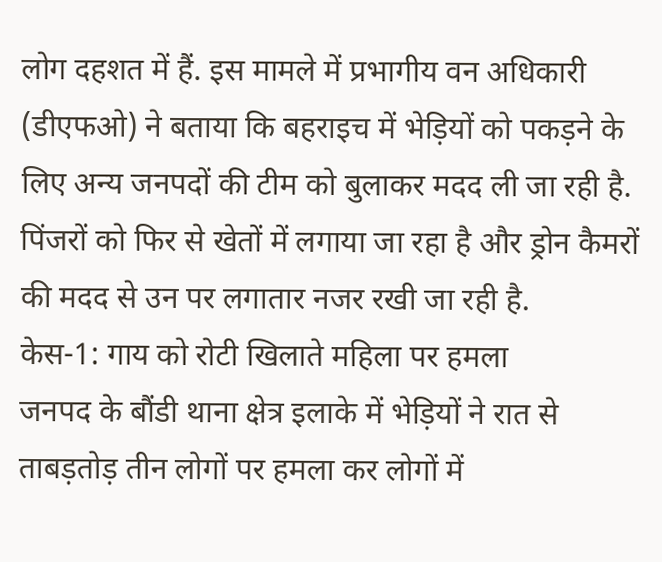लोग दहशत में हैं. इस मामले में प्रभागीय वन अधिकारी (डीएफओ) ने बताया कि बहराइच में भेड़ियों को पकड़ने के लिए अन्य जनपदों की टीम को बुलाकर मदद ली जा रही है. पिंजरों को फिर से खेतों में लगाया जा रहा है और ड्रोन कैमरों की मदद से उन पर लगातार नजर रखी जा रही है.
केस-1: गाय को रोटी खिलाते महिला पर हमला
जनपद के बौंडी थाना क्षेत्र इलाके में भेड़ियों ने रात से ताबड़तोड़ तीन लोगों पर हमला कर लोगों में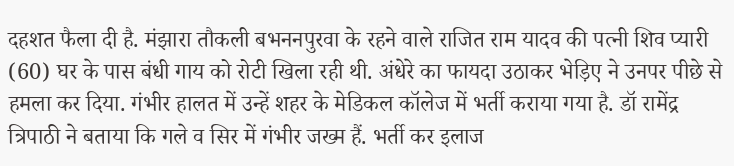दहशत फैला दी है. मंझारा तौकली बभननपुरवा के रहने वाले राजित राम यादव की पत्नी शिव प्यारी (60) घर के पास बंधी गाय को रोटी खिला रही थी. अंधेरे का फायदा उठाकर भेड़िए ने उनपर पीछे से हमला कर दिया. गंभीर हालत में उन्हें शहर के मेडिकल कॉलेज में भर्ती कराया गया है. डॉ रामेंद्र त्रिपाठी ने बताया कि गले व सिर में गंभीर जख्म हैं. भर्ती कर इलाज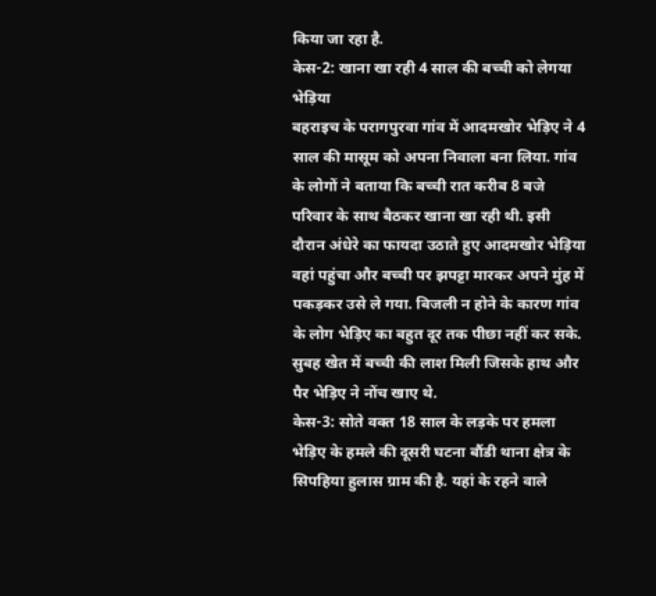किया जा रहा है.
केस-2: खाना खा रही 4 साल की बच्ची को लेगया भेड़िया
बहराइच के परागपुरवा गांव में आदमखोर भेड़िए ने 4 साल की मासूम को अपना निवाला बना लिया. गांव के लोगों ने बताया कि बच्ची रात करीब 8 बजे परिवार के साथ बैठकर खाना खा रही थी. इसी दौरान अंधेरे का फायदा उठाते हुए आदमखोर भेड़िया वहां पहुंचा और बच्ची पर झपट्टा मारकर अपने मुंह में पकड़कर उसे ले गया. बिजली न होने के कारण गांव के लोग भेड़िए का बहुत दूर तक पीछा नहीं कर सके. सुबह खेत में बच्ची की लाश मिली जिसके हाथ और पैर भेड़िए ने नोंच खाए थे.
केस-3: सोते वक्त 18 साल के लड़के पर हमला
भेड़िए के हमले की दूसरी घटना बौंडी थाना क्षेत्र के सिपहिया हुलास ग्राम की है. यहां के रहने वाले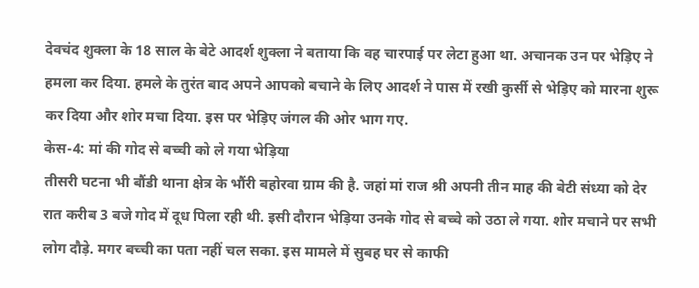देवचंद शुक्ला के 18 साल के बेटे आदर्श शुक्ला ने बताया कि वह चारपाई पर लेटा हुआ था. अचानक उन पर भेड़िए ने हमला कर दिया. हमले के तुरंत बाद अपने आपको बचाने के लिए आदर्श ने पास में रखी कुर्सी से भेड़िए को मारना शुरू कर दिया और शोर मचा दिया. इस पर भेड़िए जंगल की ओर भाग गए.
केस-4: मां की गोद से बच्ची को ले गया भेड़िया
तीसरी घटना भी बौंडी थाना क्षेत्र के भौंरी बहोरवा ग्राम की है. जहां मां राज श्री अपनी तीन माह की बेटी संध्या को देर रात करीब 3 बजे गोद में दूध पिला रही थी. इसी दौरान भेड़िया उनके गोद से बच्चे को उठा ले गया. शोर मचाने पर सभी लोग दौड़े. मगर बच्ची का पता नहीं चल सका. इस मामले में सुबह घर से काफी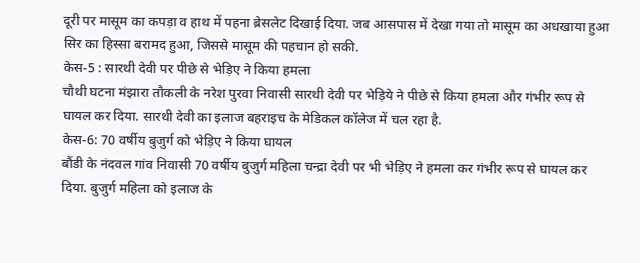दूरी पर मासूम का कपड़ा व हाथ में पहना ब्रेसलेट दिखाई दिया. जब आसपास में देखा गया तो मासूम का अधखाया हुआ सिर का हिस्सा बरामद हुआ, जिससे मासूम की पहचान हो सकी.
केस-5 : सारथी देवी पर पीछे से भेड़िए ने किया हमला
चौथी घटना मंझारा तौकली के नरेश पुरवा निवासी सारथी देवी पर भेड़िये ने पीछे से किया हमला और गंभीर रूप से घायल कर दिया. सारथी देवी का इलाज बहराइच के मेडिकल कॉलेज में चल रहा है.
केस-6: 70 वर्षीय बुजुर्ग को भेड़िए ने किया घायल
बौंडी के नंदवल गांव निवासी 70 वर्षीय बुजुर्ग महिला चन्द्रा देवी पर भी भेड़िए ने हमला कर गंभीर रूप से घायल कर दिया. बुजुर्ग महिला को इलाज के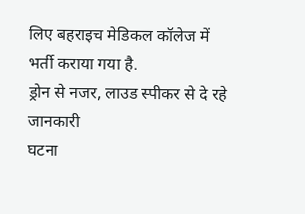लिए बहराइच मेडिकल कॉलेज में भर्ती कराया गया है.
ड्रोन से नजर, लाउड स्पीकर से दे रहे जानकारी
घटना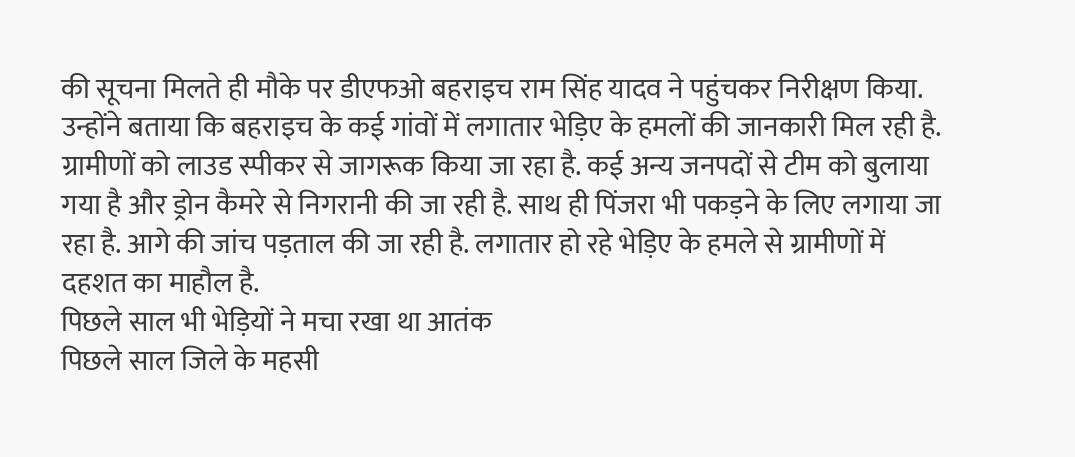की सूचना मिलते ही मौके पर डीएफओ बहराइच राम सिंह यादव ने पहुंचकर निरीक्षण किया. उन्होंने बताया कि बहराइच के कई गांवों में लगातार भेड़िए के हमलों की जानकारी मिल रही है. ग्रामीणों को लाउड स्पीकर से जागरूक किया जा रहा है. कई अन्य जनपदों से टीम को बुलाया गया है और ड्रोन कैमरे से निगरानी की जा रही है. साथ ही पिंजरा भी पकड़ने के लिए लगाया जा रहा है. आगे की जांच पड़ताल की जा रही है. लगातार हो रहे भेड़िए के हमले से ग्रामीणों में दहशत का माहौल है.
पिछले साल भी भेड़ियों ने मचा रखा था आतंक
पिछले साल जिले के महसी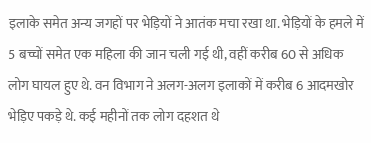इलाके समेत अन्य जगहों पर भेड़ियों ने आतंक मचा रखा था. भेड़ियों के हमले में 5 बच्चों समेत एक महिला की जान चली गई थी, वहीं करीब 60 से अधिक लोग घायल हुए थे. वन विभाग ने अलग-अलग इलाकों में करीब 6 आदमखोर भेड़िए पकड़े थे. कई महीनों तक लोग दहशत थे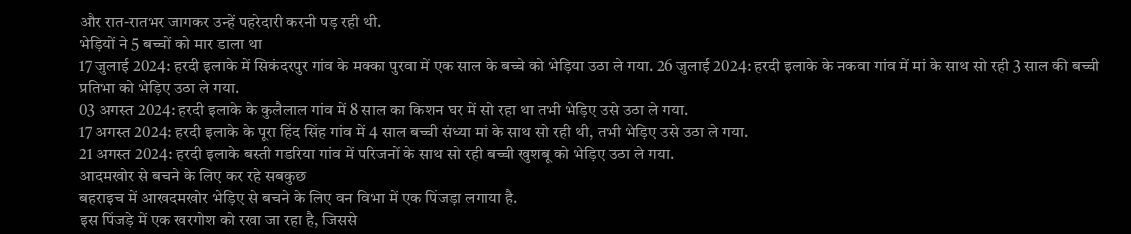और रात-रातभर जागकर उन्हें पहरेदारी करनी पड़ रही थी.
भेड़ियों ने 5 बच्चों को मार डाला था
17 जुलाई 2024: हरदी इलाके में सिकंदरपुर गांव के मक्का पुरवा में एक साल के बच्चे को भेड़िया उठा ले गया. 26 जुलाई 2024: हरदी इलाके के नकवा गांव में मां के साथ सो रही 3 साल की बच्ची प्रतिभा को भेड़िए उठा ले गया.
03 अगस्त 2024: हरदी इलाके के कुलैलाल गांव में 8 साल का किशन घर में सो रहा था तभी भेड़िए उसे उठा ले गया.
17 अगस्त 2024: हरदी इलाके के पूरा हिंद सिंह गांव में 4 साल बच्ची संध्या मां के साथ सो रही थी, तभी भेड़िए उसे उठा ले गया.
21 अगस्त 2024: हरदी इलाके बस्ती गडरिया गांव में परिजनों के साथ सो रही बच्ची खुशबू को भेड़िए उठा ले गया.
आदमखोर से बचने के लिए कर रहे सबकुछ
बहराइच में आखदमखोर भेड़िए से बचने के लिए वन विभा में एक पिंजड़ा लगाया है.
इस पिंजड़े में एक खरगोश को रखा जा रहा है, जिससे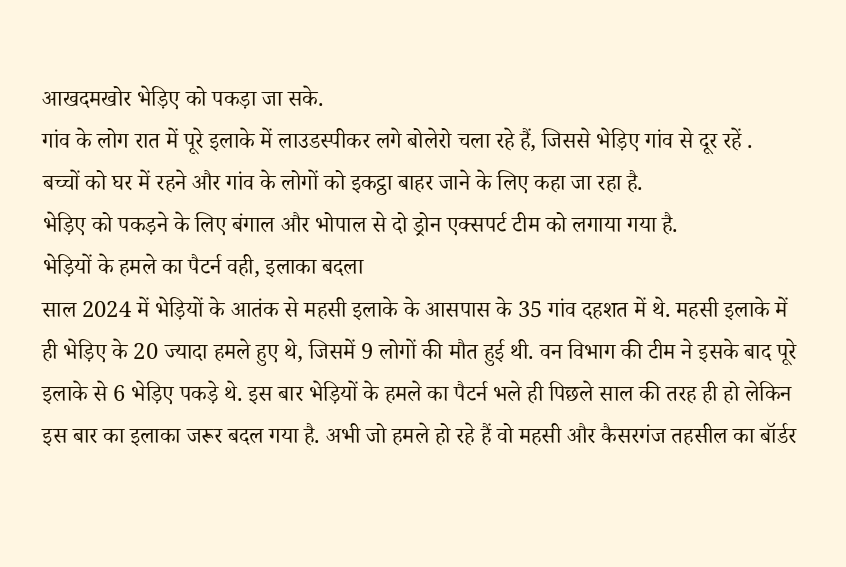आखदमखोर भेड़िए को पकड़ा जा सके.
गांव के लोग रात में पूरे इलाके में लाउडस्पीकर लगे बोलेरो चला रहे हैं, जिससे भेड़िए गांव से दूर रहें .
बच्चों को घर में रहने और गांव के लोगों को इकट्ठा बाहर जाने के लिए कहा जा रहा है.
भेड़िए को पकड़ने के लिए बंगाल और भोपाल से दो ड्रोन एक्सपर्ट टीम को लगाया गया है.
भेड़ियों के हमले का पैटर्न वही, इलाका बदला
साल 2024 में भेड़ियों के आतंक से महसी इलाके के आसपास के 35 गांव दहशत में थे. महसी इलाके में ही भेड़िए के 20 ज्यादा हमले हुए थे, जिसमें 9 लोगों की मौत हुई थी. वन विभाग की टीम ने इसके बाद पूरे इलाके से 6 भेड़िए पकड़े थे. इस बार भेड़ियों के हमले का पैटर्न भले ही पिछले साल की तरह ही हो लेकिन इस बार का इलाका जरूर बदल गया है. अभी जो हमले हो रहे हैं वो महसी और कैसरगंज तहसील का बॉर्डर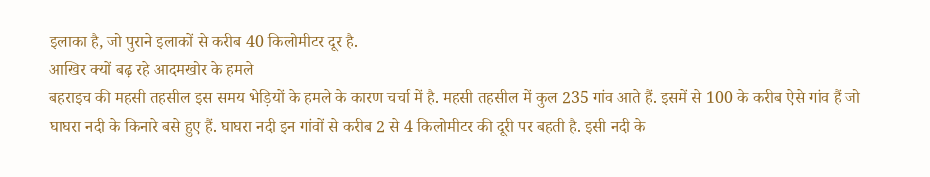इलाका है, जो पुराने इलाकों से करीब 40 किलोमीटर दूर है.
आखिर क्यों बढ़ रहे आदमखोर के हमले
बहराइच की महसी तहसील इस समय भेड़ियों के हमले के कारण चर्चा में है. महसी तहसील में कुल 235 गांव आते हैं. इसमें से 100 के करीब ऐसे गांव हैं जो घाघरा नदी के किनारे बसे हुए हैं. घाघरा नदी इन गांवों से करीब 2 से 4 किलोमीटर की दूरी पर बहती है. इसी नदी के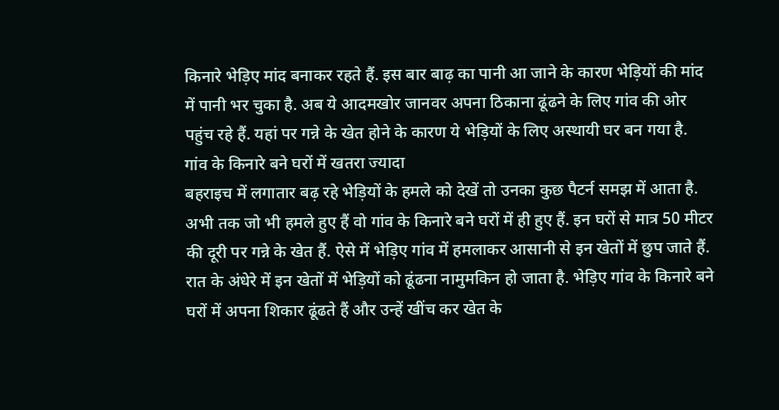किनारे भेड़िए मांद बनाकर रहते हैं. इस बार बाढ़ का पानी आ जाने के कारण भेड़ियों की मांद में पानी भर चुका है. अब ये आदमखोर जानवर अपना ठिकाना ढूंढने के लिए गांव की ओर पहुंच रहे हैं. यहां पर गन्ने के खेत होने के कारण ये भेड़ियों के लिए अस्थायी घर बन गया है.
गांव के किनारे बने घरों में खतरा ज्यादा
बहराइच में लगातार बढ़ रहे भेड़ियों के हमले को देखें तो उनका कुछ पैटर्न समझ में आता है. अभी तक जो भी हमले हुए हैं वो गांव के किनारे बने घरों में ही हुए हैं. इन घरों से मात्र 50 मीटर की दूरी पर गन्ने के खेत हैं. ऐसे में भेड़िए गांव में हमलाकर आसानी से इन खेतों में छुप जाते हैं. रात के अंधेरे में इन खेतों में भेड़ियों को ढूंढना नामुमकिन हो जाता है. भेड़िए गांव के किनारे बने घरों में अपना शिकार ढूंढते हैं और उन्हें खींच कर खेत के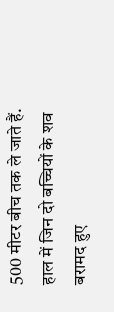500 मीटर बीच तक ले जाते हैं. हाल में जिन दो बच्चियों के शव बरामद हुए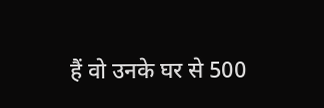हैं वो उनके घर से 500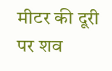मीटर की दूरी पर शव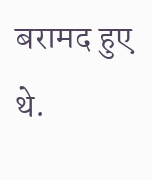बरामद हुए थे.